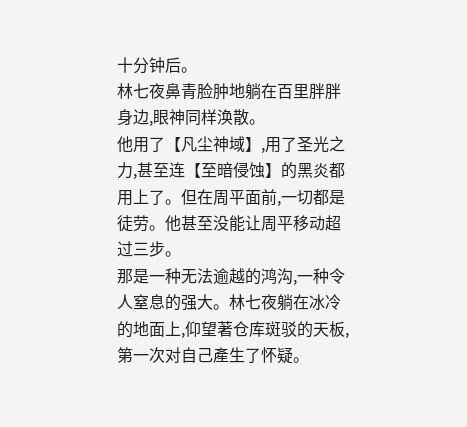十分钟后。
林七夜鼻青脸肿地躺在百里胖胖身边,眼神同样涣散。
他用了【凡尘神域】,用了圣光之力,甚至连【至暗侵蚀】的黑炎都用上了。但在周平面前,一切都是徒劳。他甚至没能让周平移动超过三步。
那是一种无法逾越的鸿沟,一种令人窒息的强大。林七夜躺在冰冷的地面上,仰望著仓库斑驳的天板,第一次对自己產生了怀疑。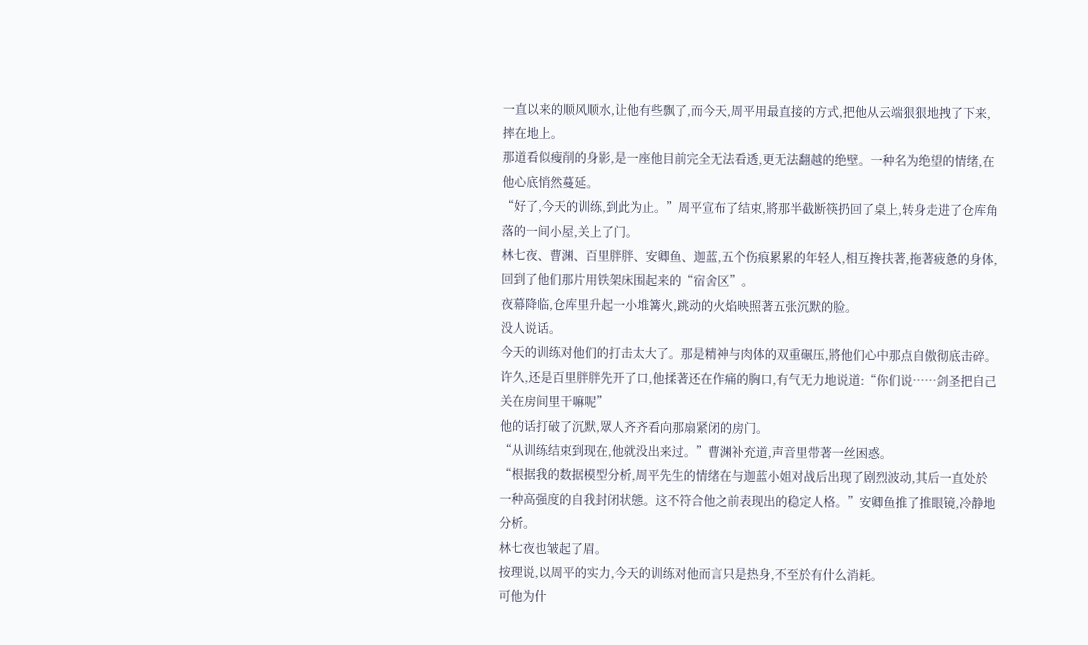一直以来的顺风顺水,让他有些飘了,而今天,周平用最直接的方式,把他从云端狠狠地拽了下来,摔在地上。
那道看似瘦削的身影,是一座他目前完全无法看透,更无法翻越的绝壁。一种名为绝望的情绪,在他心底悄然蔓延。
“好了,今天的训练,到此为止。”周平宣布了结束,將那半截断筷扔回了桌上,转身走进了仓库角落的一间小屋,关上了门。
林七夜、曹渊、百里胖胖、安卿鱼、迦蓝,五个伤痕累累的年轻人,相互搀扶著,拖著疲惫的身体,回到了他们那片用铁架床围起来的“宿舍区”。
夜幕降临,仓库里升起一小堆篝火,跳动的火焰映照著五张沉默的脸。
没人说话。
今天的训练对他们的打击太大了。那是精神与肉体的双重碾压,將他们心中那点自傲彻底击碎。
许久,还是百里胖胖先开了口,他揉著还在作痛的胸口,有气无力地说道:“你们说……剑圣把自己关在房间里干嘛呢”
他的话打破了沉默,眾人齐齐看向那扇紧闭的房门。
“从训练结束到现在,他就没出来过。”曹渊补充道,声音里带著一丝困惑。
“根据我的数据模型分析,周平先生的情绪在与迦蓝小姐对战后出现了剧烈波动,其后一直处於一种高强度的自我封闭状態。这不符合他之前表现出的稳定人格。”安卿鱼推了推眼镜,冷静地分析。
林七夜也皱起了眉。
按理说,以周平的实力,今天的训练对他而言只是热身,不至於有什么消耗。
可他为什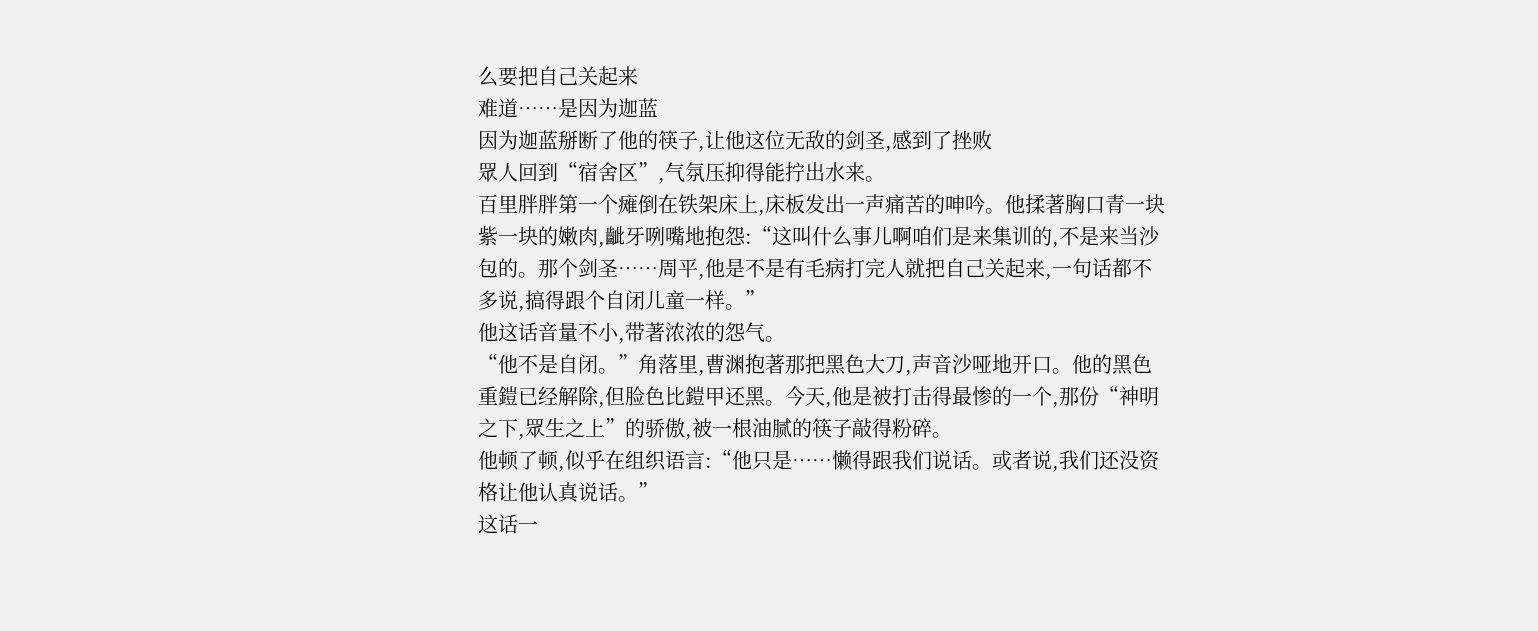么要把自己关起来
难道……是因为迦蓝
因为迦蓝掰断了他的筷子,让他这位无敌的剑圣,感到了挫败
眾人回到“宿舍区”,气氛压抑得能拧出水来。
百里胖胖第一个瘫倒在铁架床上,床板发出一声痛苦的呻吟。他揉著胸口青一块紫一块的嫩肉,齜牙咧嘴地抱怨:“这叫什么事儿啊咱们是来集训的,不是来当沙包的。那个剑圣……周平,他是不是有毛病打完人就把自己关起来,一句话都不多说,搞得跟个自闭儿童一样。”
他这话音量不小,带著浓浓的怨气。
“他不是自闭。”角落里,曹渊抱著那把黑色大刀,声音沙哑地开口。他的黑色重鎧已经解除,但脸色比鎧甲还黑。今天,他是被打击得最惨的一个,那份“神明之下,眾生之上”的骄傲,被一根油腻的筷子敲得粉碎。
他顿了顿,似乎在组织语言:“他只是……懒得跟我们说话。或者说,我们还没资格让他认真说话。”
这话一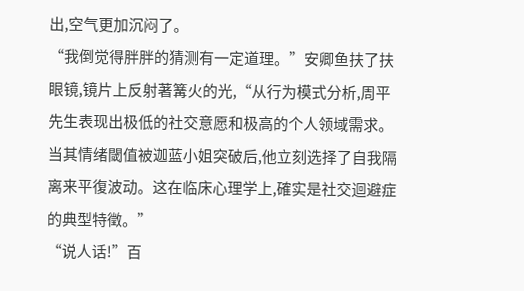出,空气更加沉闷了。
“我倒觉得胖胖的猜测有一定道理。”安卿鱼扶了扶眼镜,镜片上反射著篝火的光,“从行为模式分析,周平先生表现出极低的社交意愿和极高的个人领域需求。当其情绪閾值被迦蓝小姐突破后,他立刻选择了自我隔离来平復波动。这在临床心理学上,確实是社交迴避症的典型特徵。”
“说人话!”百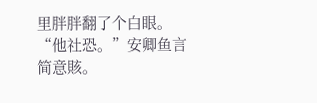里胖胖翻了个白眼。
“他社恐。”安卿鱼言简意賅。